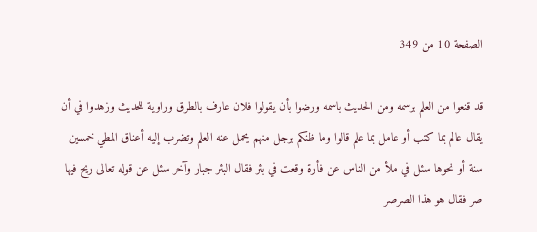الصفحة 10 من 349

قد قنعوا من العلم برسمه ومن الحديث باسمه ورضوا بأن يقولوا فلان عارف بالطرق وراوية للحديث وزهدوا في أن يقال عالم بما كتب أو عامل بما علم قالوا وما ظنكم برجل منهم يحمل عنه العلم وتضرب إليه أعناق المطي خمسين سنة أو نحوها سئل في ملأ من الناس عن فأرة وقعت في بئر فقال البئر جبار وآخر سئل عن قوله تعالى ريح فيها صر فقال هو هذا الصرصر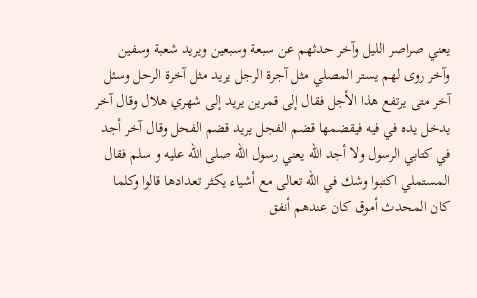يعني صراصر الليل وآخر حدثهم عن سبعة وسبعين ويريد شعبة وسفين وآخر روى لهم يستر المصلي مثل آجرة الرجل يريد مثل آخرة الرحل وسئل آخر متى يرتفع هذا الأجل فقال إلى قمرين يريد إلى شهري هلال وقال آخر يدخل يده في فيه فيقضمها قضم الفجل يريد قضم الفحل وقال آخر أجد في كتابي الرسول ولا أجد الله يعني رسول الله صلى الله عليه و سلم فقال المستملي اكتبوا وشك في الله تعالى مع أشياء يكثر تعدادها قالوا وكلما كان المحدث أموق كان عندهم أنفق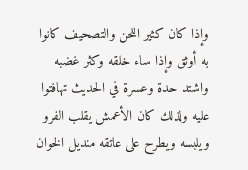وإذا كان كثير اللحن والتصحيف كانوا به أوثق وإذا ساء خلقه وكثر غضبه واشتد حدة وعسرة في الحديث تهافتوا عليه ولذلك كان الأعمش يقلب الفرو ويلبسه ويطرح على عاتقه منديل الخوان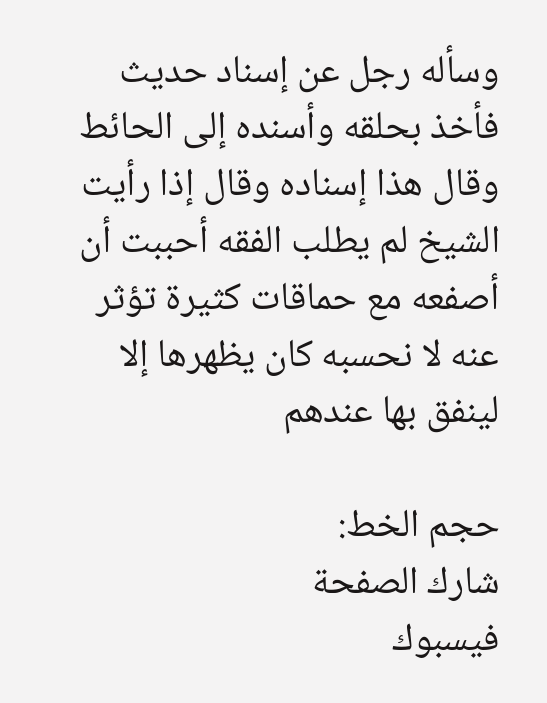وسأله رجل عن إسناد حديث فأخذ بحلقه وأسنده إلى الحائط وقال هذا إسناده وقال إذا رأيت الشيخ لم يطلب الفقه أحببت أن أصفعه مع حماقات كثيرة تؤثر عنه لا نحسبه كان يظهرها إلا لينفق بها عندهم

حجم الخط:
شارك الصفحة
فيسبوك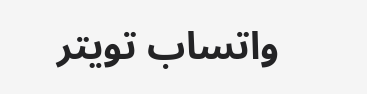واتساب تويتر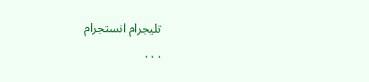تليجرام انستجرام
. . .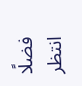فضلًا انتظر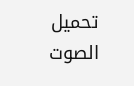تحميل الصوت